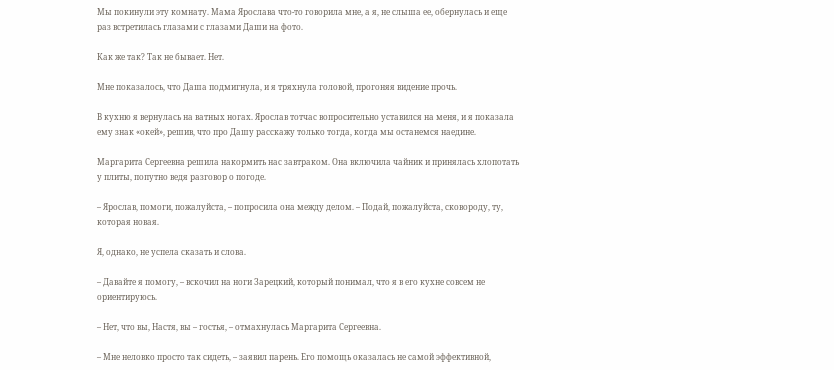Мы покинули эту комнату. Мама Ярослава что-то говорила мне, а я, не слыша ее, обернулась и еще раз встретилась глазами с глазами Даши на фото.

Как же так? Так не бывает. Нет.

Мне показалось, что Даша подмигнула, и я тряхнула головой, прогоняя видение прочь.

В кухню я вернулась на ватных ногах. Ярослав тотчас вопросительно уставился на меня, и я показала ему знак «окей», решив, что про Дашу расскажу только тогда, когда мы останемся наедине.

Маргарита Сергеевна решила накормить нас завтраком. Она включила чайник и принялась хлопотать у плиты, попутно ведя разговор о погоде.

– Ярослав, помоги, пожалуйста, – попросила она между делом. – Подай, пожалуйста, сковороду, ту, которая новая.

Я, однако, не успела сказать и слова.

– Давайте я помогу, – вскочил на ноги Зарецкий, который понимал, что я в его кухне совсем не ориентируюсь.

– Нет, что вы, Настя, вы – гостья, – отмахнулась Маргарита Сергеевна.

– Мне неловко просто так сидеть, – заявил парень. Его помощь оказалась не самой эффективной,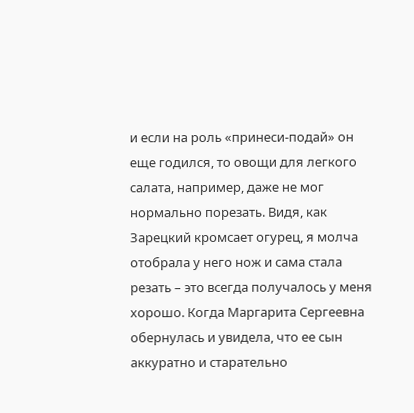и если на роль «принеси-подай» он еще годился, то овощи для легкого салата, например, даже не мог нормально порезать. Видя, как Зарецкий кромсает огурец, я молча отобрала у него нож и сама стала резать – это всегда получалось у меня хорошо. Когда Маргарита Сергеевна обернулась и увидела, что ее сын аккуратно и старательно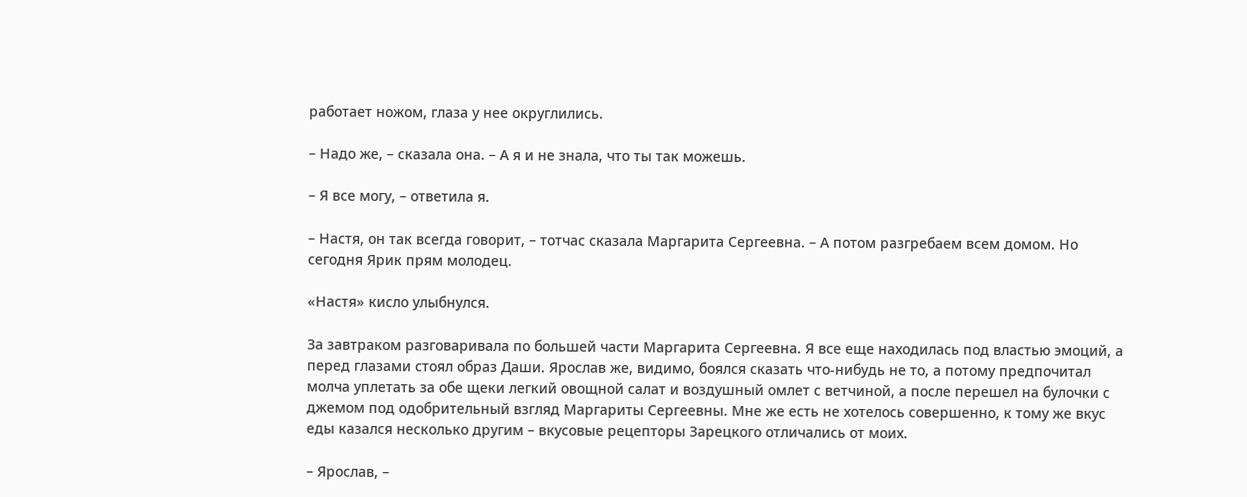работает ножом, глаза у нее округлились.

– Надо же, – сказала она. – А я и не знала, что ты так можешь.

– Я все могу, – ответила я.

– Настя, он так всегда говорит, – тотчас сказала Маргарита Сергеевна. – А потом разгребаем всем домом. Но сегодня Ярик прям молодец.

«Настя» кисло улыбнулся.

За завтраком разговаривала по большей части Маргарита Сергеевна. Я все еще находилась под властью эмоций, а перед глазами стоял образ Даши. Ярослав же, видимо, боялся сказать что-нибудь не то, а потому предпочитал молча уплетать за обе щеки легкий овощной салат и воздушный омлет с ветчиной, а после перешел на булочки с джемом под одобрительный взгляд Маргариты Сергеевны. Мне же есть не хотелось совершенно, к тому же вкус еды казался несколько другим – вкусовые рецепторы Зарецкого отличались от моих.

– Ярослав, –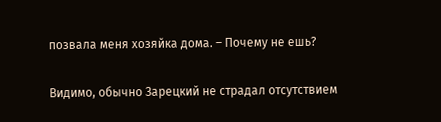позвала меня хозяйка дома. – Почему не ешь?

Видимо, обычно Зарецкий не страдал отсутствием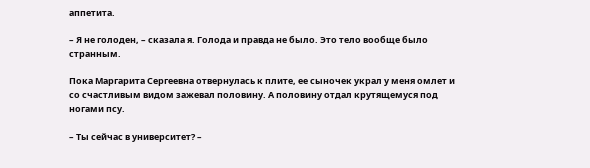аппетита.

– Я не голоден, – сказала я. Голода и правда не было. Это тело вообще было странным.

Пока Маргарита Сергеевна отвернулась к плите, ее сыночек украл у меня омлет и со счастливым видом зажевал половину. А половину отдал крутящемуся под ногами псу.

– Ты сейчас в университет? –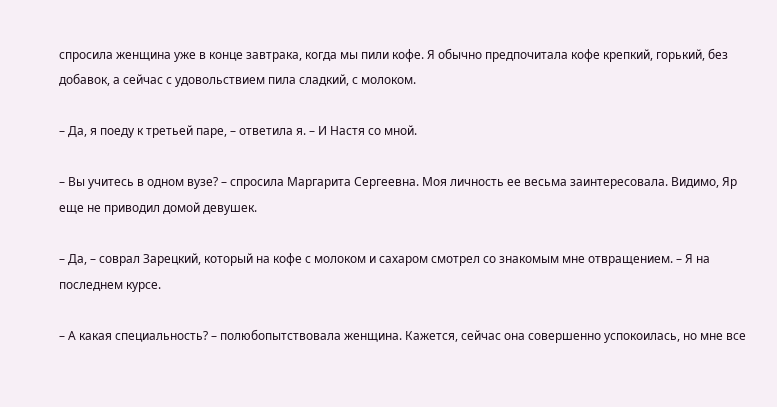спросила женщина уже в конце завтрака, когда мы пили кофе. Я обычно предпочитала кофе крепкий, горький, без добавок, а сейчас с удовольствием пила сладкий, с молоком.

– Да, я поеду к третьей паре, – ответила я. – И Настя со мной.

– Вы учитесь в одном вузе? – спросила Маргарита Сергеевна. Моя личность ее весьма заинтересовала. Видимо, Яр еще не приводил домой девушек.

– Да, – соврал Зарецкий, который на кофе с молоком и сахаром смотрел со знакомым мне отвращением. – Я на последнем курсе.

– А какая специальность? – полюбопытствовала женщина. Кажется, сейчас она совершенно успокоилась, но мне все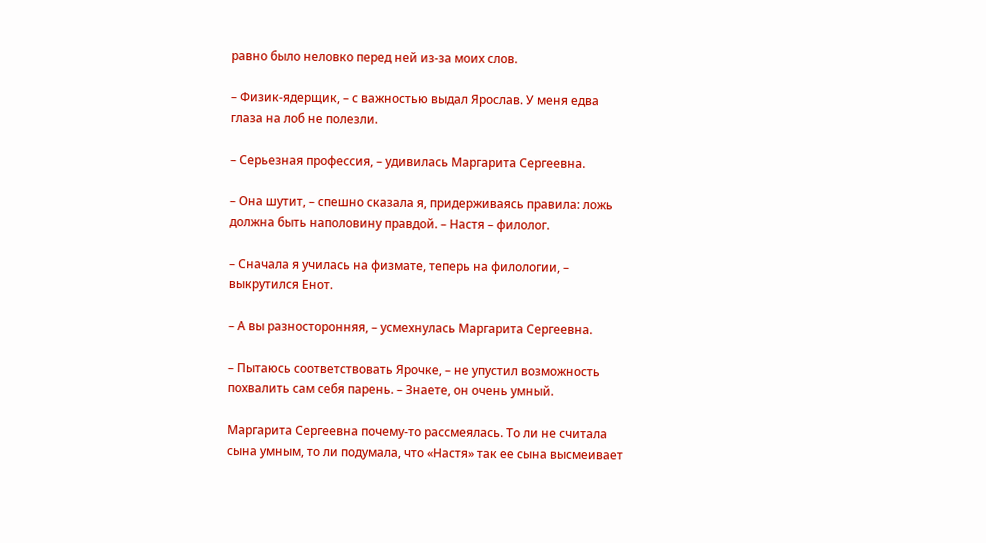равно было неловко перед ней из-за моих слов.

– Физик-ядерщик, – с важностью выдал Ярослав. У меня едва глаза на лоб не полезли.

– Серьезная профессия, – удивилась Маргарита Сергеевна.

– Она шутит, – спешно сказала я, придерживаясь правила: ложь должна быть наполовину правдой. – Настя – филолог.

– Сначала я училась на физмате, теперь на филологии, – выкрутился Енот.

– А вы разносторонняя, – усмехнулась Маргарита Сергеевна.

– Пытаюсь соответствовать Ярочке, – не упустил возможность похвалить сам себя парень. – Знаете, он очень умный.

Маргарита Сергеевна почему-то рассмеялась. То ли не считала сына умным, то ли подумала, что «Настя» так ее сына высмеивает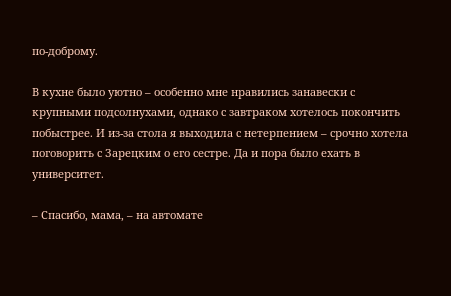по-доброму.

В кухне было уютно – особенно мне нравились занавески с крупными подсолнухами, однако с завтраком хотелось покончить побыстрее. И из-за стола я выходила с нетерпением – срочно хотела поговорить с Зарецким о его сестре. Да и пора было ехать в университет.

– Спасибо, мама, – на автомате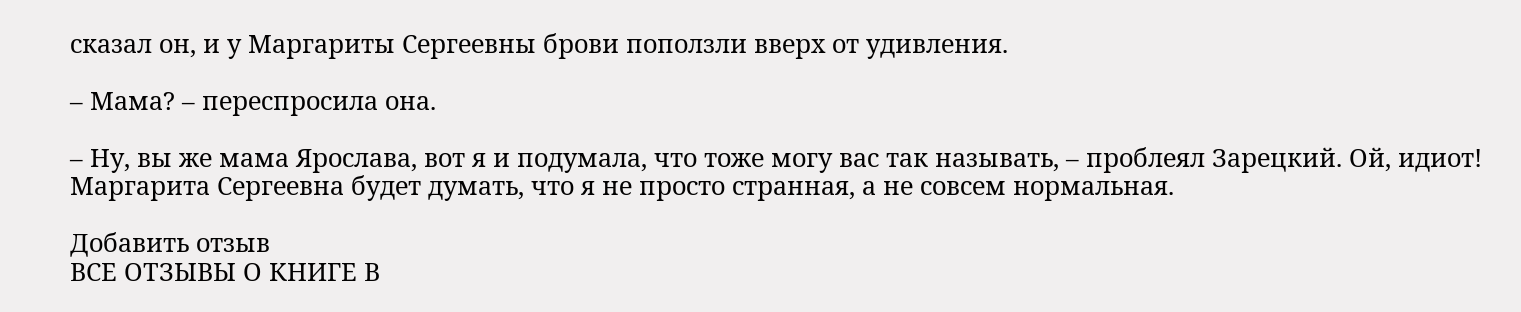сказал он, и у Маргариты Сергеевны брови поползли вверх от удивления.

– Мама? – переспросила она.

– Ну, вы же мама Ярослава, вот я и подумала, что тоже могу вас так называть, – проблеял Зарецкий. Ой, идиот! Маргарита Сергеевна будет думать, что я не просто странная, а не совсем нормальная.

Добавить отзыв
ВСЕ ОТЗЫВЫ О КНИГЕ В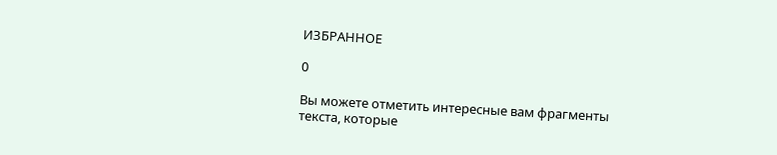ИЗБРАННОЕ

0

Вы можете отметить интересные вам фрагменты текста, которые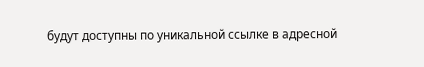будут доступны по уникальной ссылке в адресной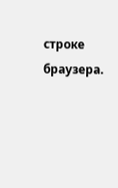строке браузера.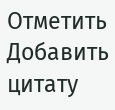Отметить Добавить цитату